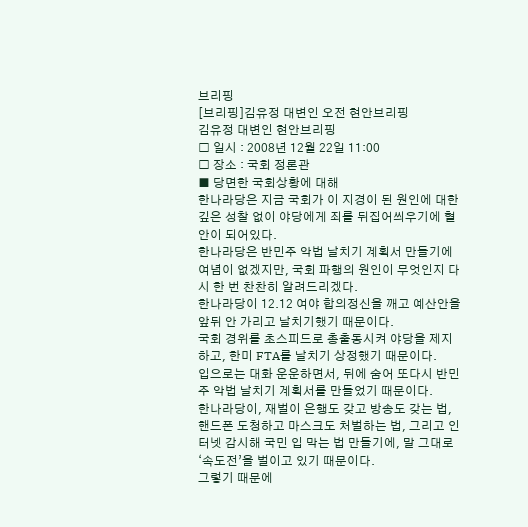브리핑
[브리핑]김유정 대변인 오전 현안브리핑
김유정 대변인 현안브리핑
□ 일시 : 2008년 12월 22일 11:00
□ 장소 : 국회 정론관
■ 당면한 국회상황에 대해
한나라당은 지금 국회가 이 지경이 된 원인에 대한 깊은 성찰 없이 야당에게 죄를 뒤집어씌우기에 혈안이 되어있다.
한나라당은 반민주 악법 날치기 계획서 만들기에 여념이 없겠지만, 국회 파행의 원인이 무엇인지 다시 한 번 찬찬히 알려드리겠다.
한나라당이 12.12 여야 합의정신을 깨고 예산안을 앞뒤 안 가리고 날치기했기 때문이다.
국회 경위를 초스피드로 총출동시켜 야당을 제지하고, 한미 FTA를 날치기 상정했기 때문이다.
입으로는 대화 운운하면서, 뒤에 숨어 또다시 반민주 악법 날치기 계획서를 만들었기 때문이다.
한나라당이, 재벌이 은행도 갖고 방송도 갖는 법, 핸드폰 도청하고 마스크도 처벌하는 법, 그리고 인터넷 감시해 국민 입 막는 법 만들기에, 말 그대로 ‘속도전’을 벌이고 있기 때문이다.
그렇기 때문에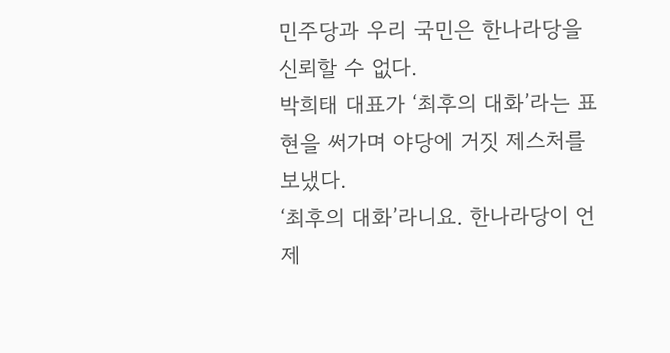민주당과 우리 국민은 한나라당을 신뢰할 수 없다.
박희태 대표가 ‘최후의 대화’라는 표현을 써가며 야당에 거짓 제스처를 보냈다.
‘최후의 대화’라니요. 한나라당이 언제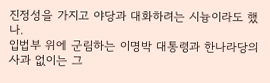진정성을 가지고 야당과 대화하려는 시늉이라도 했나.
입법부 위에 군림하는 이명박 대통령과 한나라당의 사과 없이는 그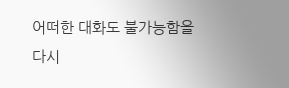어떠한 대화도 불가능함을 다시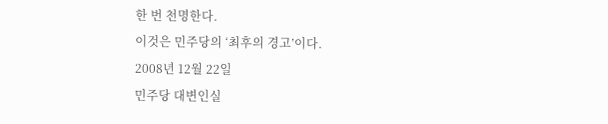한 번 천명한다.
이것은 민주당의 ‘최후의 경고’이다.
2008년 12월 22일
민주당 대변인실